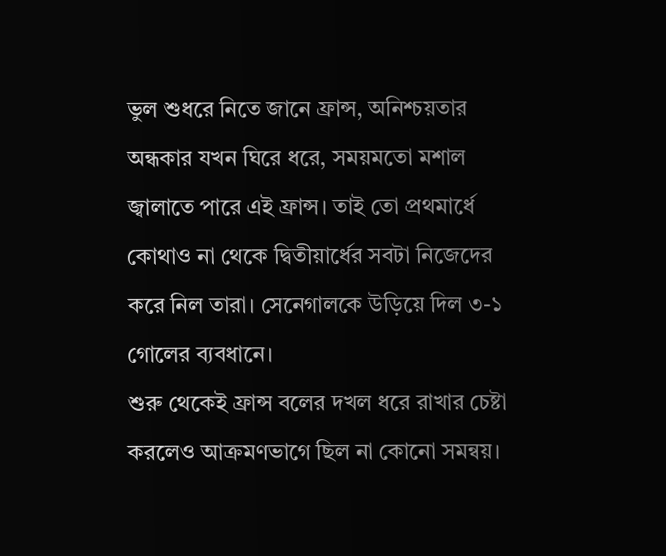ভুল শুধরে নিতে জানে ফ্রান্স, অনিশ্চয়তার অন্ধকার যখন ঘিরে ধরে, সময়মতো মশাল জ্বালাতে পারে এই ফ্রান্স। তাই তো প্রথমার্ধে কোথাও না থেকে দ্বিতীয়ার্ধের সবটা নিজেদের করে নিল তারা। সেনেগালকে উড়িয়ে দিল ৩-১ গোলের ব্যবধানে।
শুরু থেকেই ফ্রান্স বলের দখল ধরে রাখার চেষ্টা করলেও আক্রমণভাগে ছিল না কোনো সমন্বয়।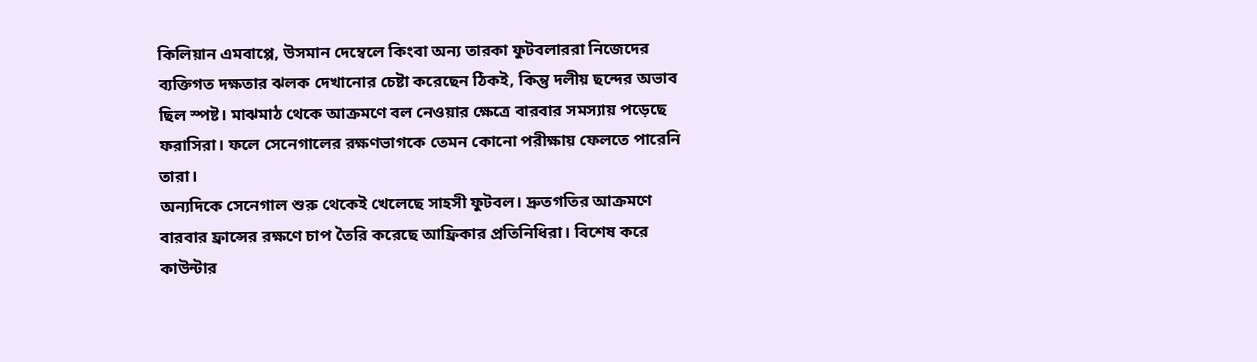কিলিয়ান এমবাপ্পে, উসমান দেম্বেলে কিংবা অন্য তারকা ফুটবলাররা নিজেদের ব্যক্তিগত দক্ষতার ঝলক দেখানোর চেষ্টা করেছেন ঠিকই, কিন্তু দলীয় ছন্দের অভাব ছিল স্পষ্ট। মাঝমাঠ থেকে আক্রমণে বল নেওয়ার ক্ষেত্রে বারবার সমস্যায় পড়েছে ফরাসিরা। ফলে সেনেগালের রক্ষণভাগকে তেমন কোনো পরীক্ষায় ফেলতে পারেনি তারা।
অন্যদিকে সেনেগাল শুরু থেকেই খেলেছে সাহসী ফুটবল। দ্রুতগতির আক্রমণে বারবার ফ্রান্সের রক্ষণে চাপ তৈরি করেছে আফ্রিকার প্রতিনিধিরা। বিশেষ করে কাউন্টার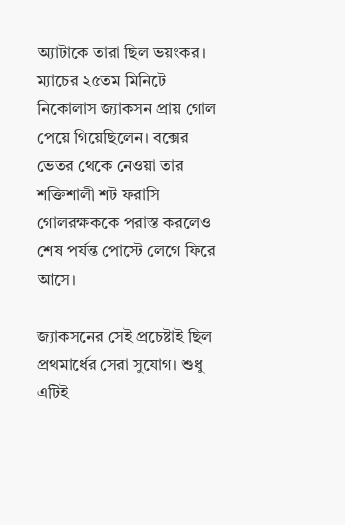অ্যাটাকে তারা ছিল ভয়ংকর। ম্যাচের ২৫তম মিনিটে নিকোলাস জ্যাকসন প্রায় গোল পেয়ে গিয়েছিলেন। বক্সের ভেতর থেকে নেওয়া তার শক্তিশালী শট ফরাসি গোলরক্ষককে পরাস্ত করলেও শেষ পর্যন্ত পোস্টে লেগে ফিরে আসে।

জ্যাকসনের সেই প্রচেষ্টাই ছিল প্রথমার্ধের সেরা সুযোগ। শুধু এটিই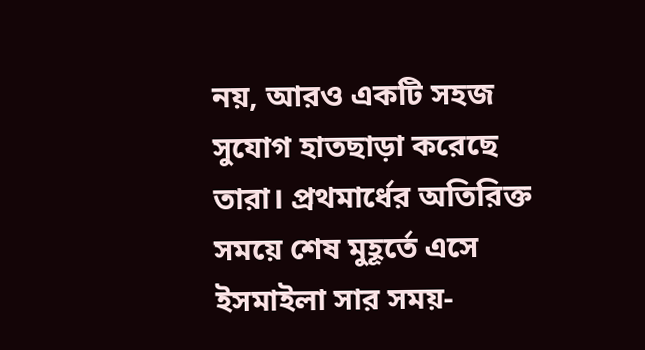নয়, আরও একটি সহজ সুযোগ হাতছাড়া করেছে তারা। প্রথমার্ধের অতিরিক্ত সময়ে শেষ মুহূর্তে এসে ইসমাইলা সার সময়-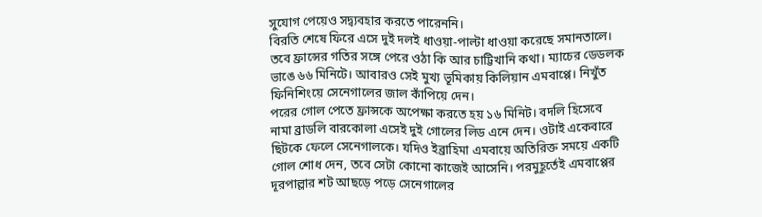সুযোগ পেয়েও সদ্ব্যবহার করতে পারেননি।
বিরতি শেষে ফিরে এসে দুই দলই ধাওয়া-পাল্টা ধাওয়া করেছে সমানতালে। তবে ফ্রান্সের গতির সঙ্গে পেরে ওঠা কি আর চাট্টিখানি কথা। ম্যাচের ডেডলক ভাঙে ৬৬ মিনিটে। আবারও সেই মুখ্য ভূমিকায় কিলিয়ান এমবাপ্পে। নিখুঁত ফিনিশিংয়ে সেনেগালের জাল কাঁপিয়ে দেন।
পরের গোল পেতে ফ্রান্সকে অপেক্ষা করতে হয় ১৬ মিনিট। বদলি হিসেবে নামা ব্রাডলি বারকোলা এসেই দুই গোলের লিড এনে দেন। ওটাই একেবারে ছিটকে ফেলে সেনেগালকে। যদিও ইব্রাহিমা এমবায়ে অতিরিক্ত সময়ে একটি গোল শোধ দেন, তবে সেটা কোনো কাজেই আসেনি। পরমুহূর্তেই এমবাপ্পের দূরপাল্লার শট আছড়ে পড়ে সেনেগালের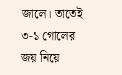জালে। তাতেই ৩-১ গোলের জয় নিয়ে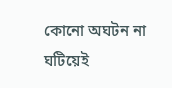কোনো অঘটন না ঘটিয়েই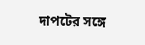দাপটের সঙ্গে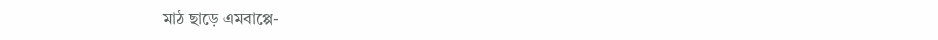মাঠ ছাড়ে এমবাপ্পে-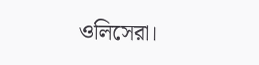ওলিসেরা।